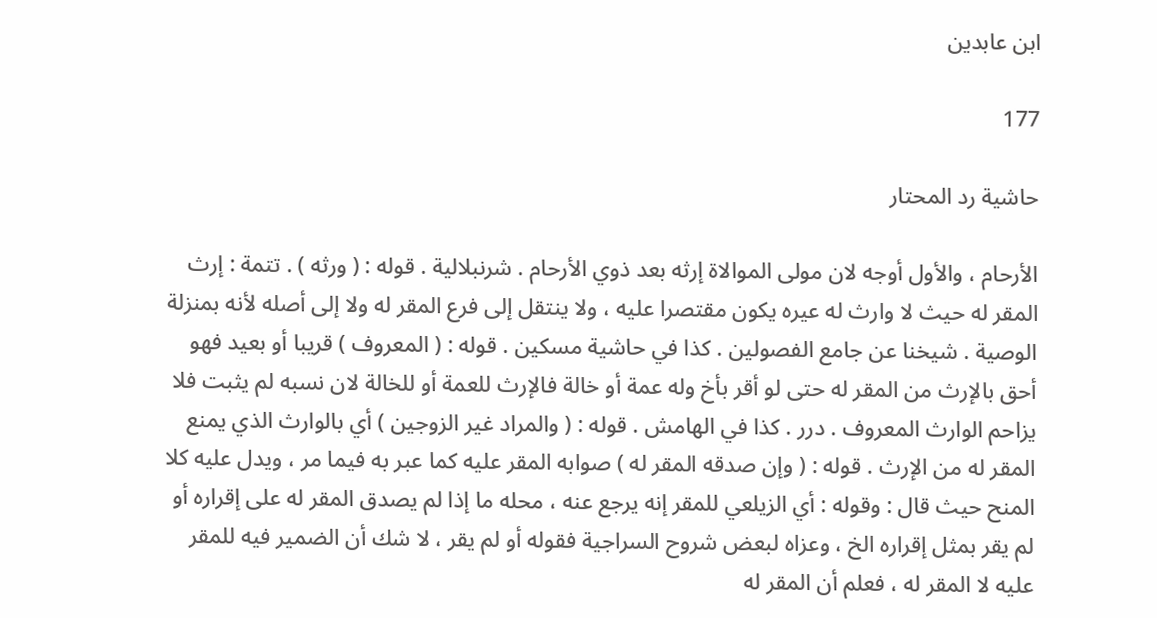ابن عابدين

177

حاشية رد المحتار

الأرحام ، والأول أوجه لان مولى الموالاة إرثه بعد ذوي الأرحام . شرنبلالية . قوله : ( ورثه ) . تتمة : إرث المقر له حيث لا وارث له عيره يكون مقتصرا عليه ، ولا ينتقل إلى فرع المقر له ولا إلى أصله لأنه بمنزلة الوصية . شيخنا عن جامع الفصولين . كذا في حاشية مسكين . قوله : ( المعروف ) قريبا أو بعيد فهو أحق بالإرث من المقر له حتى لو أقر بأخ وله عمة أو خالة فالإرث للعمة أو للخالة لان نسبه لم يثبت فلا يزاحم الوارث المعروف . درر . كذا في الهامش . قوله : ( والمراد غير الزوجين ) أي بالوارث الذي يمنع المقر له من الإرث . قوله : ( وإن صدقه المقر له ) صوابه المقر عليه كما عبر به فيما مر ، ويدل عليه كلا المنح حيث قال : وقوله : أي الزيلعي للمقر إنه يرجع عنه ، محله ما إذا لم يصدق المقر له على إقراره أو لم يقر بمثل إقراره الخ ، وعزاه لبعض شروح السراجية فقوله أو لم يقر ، لا شك أن الضمير فيه للمقر عليه لا المقر له ، فعلم أن المقر له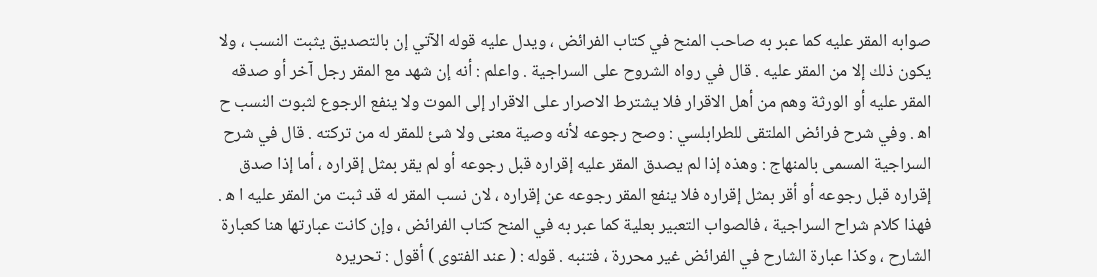صوابه المقر عليه كما عبر به صاحب المنح في كتاب الفرائض ، ويدل عليه قوله الآتي إن بالتصديق يثبت النسب ، ولا يكون ذلك إلا من المقر عليه . قال في رواه الشروح على السراجية . واعلم : أنه إن شهد مع المقر رجل آخر أو صدقه المقر عليه أو الورثة وهم من أهل الاقرار فلا يشترط الاصرار على الاقرار إلى الموت ولا ينفع الرجوع لثبوت النسب ح اه‍ . وفي شرح فرائض الملتقى للطرابلسي : وصح رجوعه لأنه وصية معنى ولا شئ للمقر له من تركته . قال في شرح السراجية المسمى بالمنهاج : وهذه إذا لم يصدق المقر عليه إقراره قبل رجوعه أو لم يقر بمثل إقراره ، أما إذا صدق إقراره قبل رجوعه أو أقر بمثل إقراره فلا ينفع المقر رجوعه عن إقراره ، لان نسب المقر له قد ثبت من المقر عليه ا ه‍ . فهذا كلام شراح السراجية ، فالصواب التعبير بعلية كما عبر به في المنح كتاب الفرائض ، وإن كانت عبارتها هنا كعبارة الشارح ، وكذا عبارة الشارح في الفرائض غير محررة ، فتنبه . قوله : ( عند الفتوى ) أقول : تحريره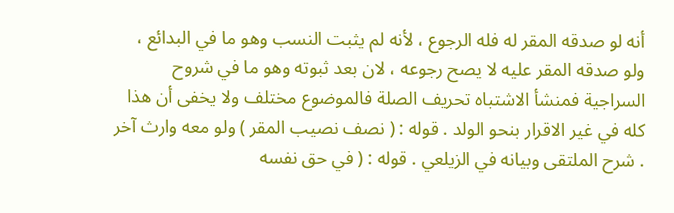أنه لو صدقه المقر له فله الرجوع ، لأنه لم يثبت النسب وهو ما في البدائع ، ولو صدقه المقر عليه لا يصح رجوعه ، لان بعد ثبوته وهو ما في شروح السراجية فمنشأ الاشتباه تحريف الصلة فالموضوع مختلف ولا يخفى أن هذا كله في غير الاقرار بنحو الولد . قوله : ( نصف نصيب المقر ) ولو معه وارث آخر . شرح الملتقى وبيانه في الزيلعي . قوله : ( في حق نفسه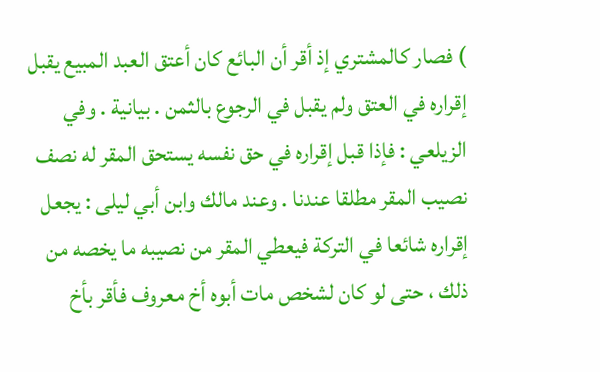) فصار كالمشتري إذ أقر أن البائع كان أعتق العبد المبيع يقبل إقراره في العتق ولم يقبل في الرجوع بالثمن . بيانية . وفي الزيلعي : فإذا قبل إقراره في حق نفسه يستحق المقر له نصف نصيب المقر مطلقا عندنا . وعند مالك وابن أبي ليلى : يجعل إقراره شائعا في التركة فيعطي المقر من نصيبه ما يخصه من ذلك ، حتى لو كان لشخص مات أبوه أخ معروف فأقر بأخ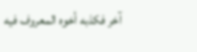آخر فكذبه أخوه المعروف فيه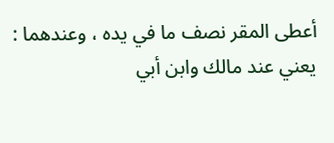أعطى المقر نصف ما في يده ، وعندهما : يعني عند مالك وابن أبي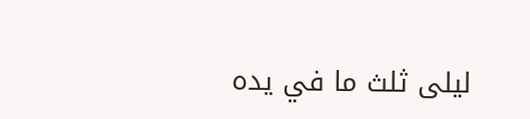ليلى ثلث ما في يده